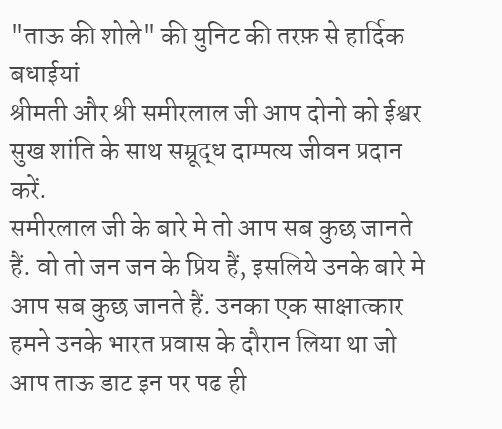"ताऊ की शोले" की युनिट की तरफ़ से हार्दिक बधाईयां
श्रीमती और श्री समीरलाल जी आप दोनो को ईश्वर सुख शांति के साथ सम्रूद्ध दाम्पत्य जीवन प्रदान करें.
समीरलाल जी के बारे मे तो आप सब कुछ जानते हैं. वो तो जन जन के प्रिय हैं, इसलिये उनके बारे मे आप सब कुछ जानते हैं. उनका एक साक्षात्कार हमने उनके भारत प्रवास के दौरान लिया था जो आप ताऊ डाट इन पर पढ ही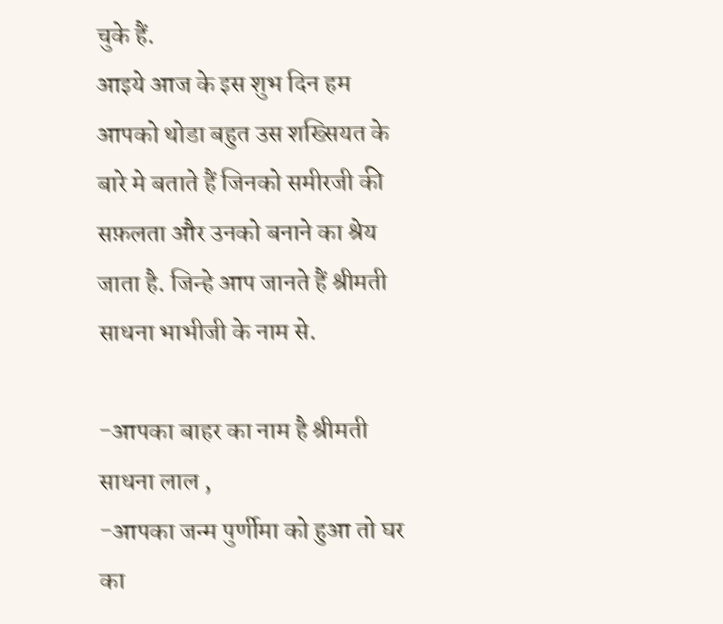चुके हैं.
आइये आज के इस शुभ दिन हम आपको थोडा बहुत उस शख्सियत के बारे मे बताते हैं जिनको समीरजी की सफ़लता और उनको बनाने का श्रेय जाता है. जिन्हे आप जानते हैं श्रीमती साधना भाभीजी के नाम से.

-आपका बाहर का नाम है श्रीमती साधना लाल ,
-आपका जन्म पुर्णीमा को हुआ तो घर का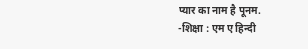प्यार का नाम है पूनम.
-शिक्षा : एम ए हिन्दी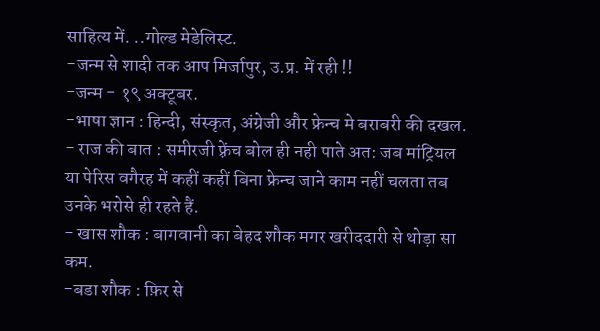साहित्य में. ..गोल्ड मेडेलिस्ट.
-जन्म से शादी तक आप मिर्जापुर, उ.प्र. में रही !!
-जन्म - १९ अक्टूबर.
-भाषा ज्ञान : हिन्दी, संस्कृत, अंग्रेजी और फ्रेन्च मे बराबरी की दखल.
- राज की बात : समीरजी फ़्रेंच बोल ही नही पाते अत: जब मांट्रियल या पेरिस वगैरह में कहीं कहीं बिना फ्रेन्च जाने काम नहीं चलता तब उनके भरोसे ही रहते हैं.
- खास शौक : बागवानी का बेहद शौक मगर खरीददारी से थोड़ा सा कम.
-बडा शौक : फ़िर से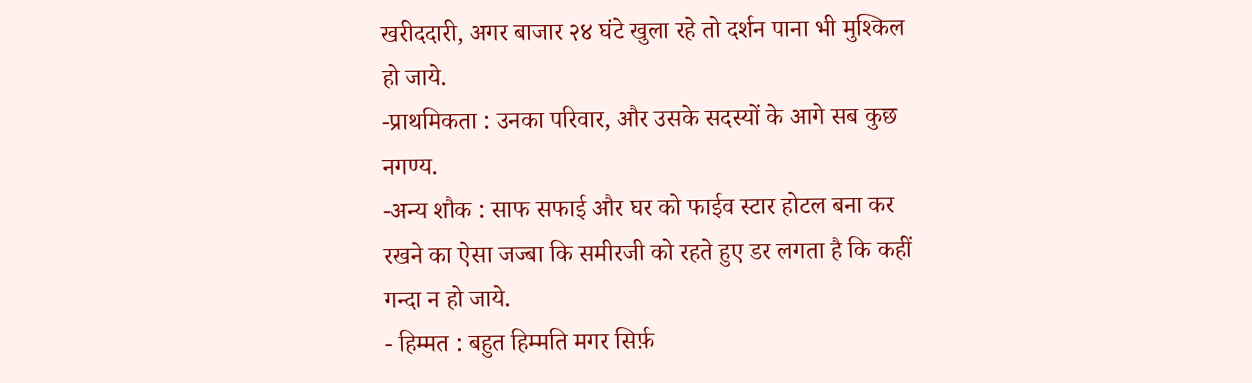खरीददारी, अगर बाजार २४ घंटे खुला रहे तो दर्शन पाना भी मुश्किल हो जाये.
-प्राथमिकता : उनका परिवार, और उसके सदस्यों के आगे सब कुछ नगण्य.
-अन्य शौक : साफ सफाई और घर को फाईव स्टार होटल बना कर रखने का ऐसा जज्बा कि समीरजी को रहते हुए डर लगता है कि कहीं गन्दा न हो जाये.
- हिम्मत : बहुत हिम्मति मगर सिर्फ़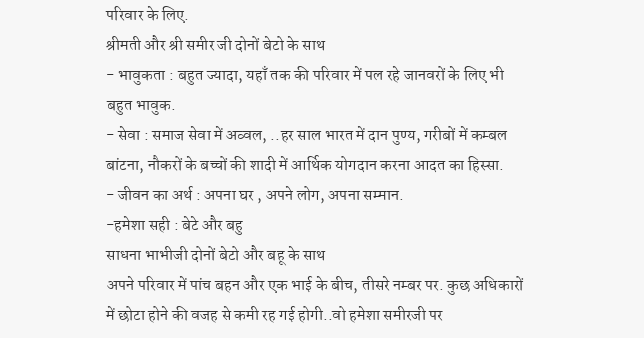परिवार के लिए.
श्रीमती और श्री समीर जी दोनों बेटो के साथ
- भावुकता : बहुत ज्यादा, यहाँ तक की परिवार में पल रहे जानवरों के लिए भी बहुत भावुक.
- सेवा : समाज सेवा में अव्वल, ..हर साल भारत में दान पुण्य, गरीबों में कम्बल बांटना, नौकरों के बच्चों की शादी में आर्थिक योगदान करना आदत का हिस्सा.
- जीवन का अर्थ : अपना घर , अपने लोग, अपना सम्मान.
-हमेशा सही : बेटे और बहु
साधना भाभीजी दोनों बेटो और बहू के साथ
अपने परिवार में पांच बहन और एक भाई के बीच, तीसरे नम्बर पर. कुछ अधिकारों में छोटा होने की वजह से कमी रह गई होगी..वो हमेशा समीरजी पर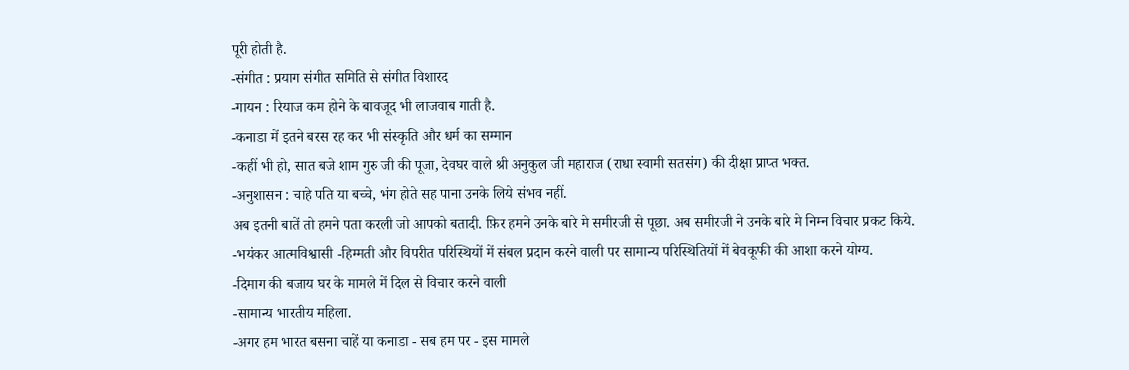पूरी होती है.
-संगीत : प्रयाग संगीत समिति से संगीत विशारद
-गायन : रियाज कम होने के बावजूद भी लाजवाब गाती है.
-कनाडा में इतने बरस रह कर भी संस्कृति और धर्म का सम्मान
-कहीं भी हो, सात बजे शाम गुरु जी की पूजा, देवघर वाले श्री अनुकुल जी महाराज (राधा स्वामी सतसंग) की दीक्षा प्राप्त भक्त.
-अनुशासन : चाहे पति या बच्चे, भंग होते सह पाना उनके लिये संभव नहीं.
अब इतनी बातें तो हमने पता करली जो आपको बतादी. फ़िर हमने उनके बारे मे समीरजी से पूछा. अब समीरजी ने उनके बारे मे निम्न विचार प्रकट किये.
-भयंकर आत्मविश्वासी -हिम्मती और विपरीत परिस्थियों में संबल प्रदान करने वाली पर सामान्य परिस्थितियों में बेवकूफी की आशा करने योग्य.
-दिमाग की बजाय घर के मामले में दिल से विचार करने वाली
-सामान्य भारतीय महिला.
-अगर हम भारत बसना चाहें या कनाडा - सब हम पर - इस मामले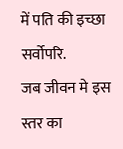में पति की इच्छा सर्वोपरि.
जब जीवन मे इस स्तर का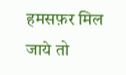हमसफ़र मिल जाये तो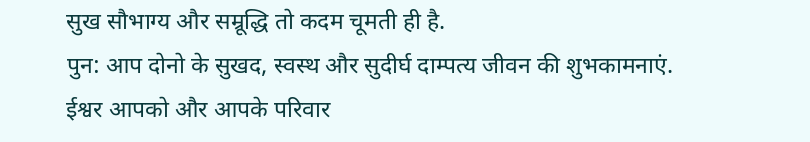सुख सौभाग्य और सम्रूद्धि तो कदम चूमती ही है.
पुन: आप दोनो के सुखद, स्वस्थ और सुदीर्घ दाम्पत्य जीवन की शुभकामनाएं. ईश्वर आपको और आपके परिवार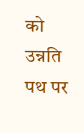को उन्नति पथ पर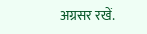अग्रसर रखें.